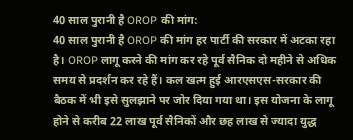40 साल पुरानी है OROP की मांग:
40 साल पुरानी है OROP की मांग हर पार्टी की सरकार में अटका रहा है। OROP लागू करने की मांग कर रहे पूर्व सैनिक दो महीने से अधिक समय से प्रदर्शन कर रहे हैं। कल खत्म हुई आरएसएस-सरकार की बैठक में भी इसे सुलझाने पर जोर दिया गया था। इस योजना के लागू होने से करीब 22 लाख पूर्व सैनिकों और छह लाख से ज्यादा युद्ध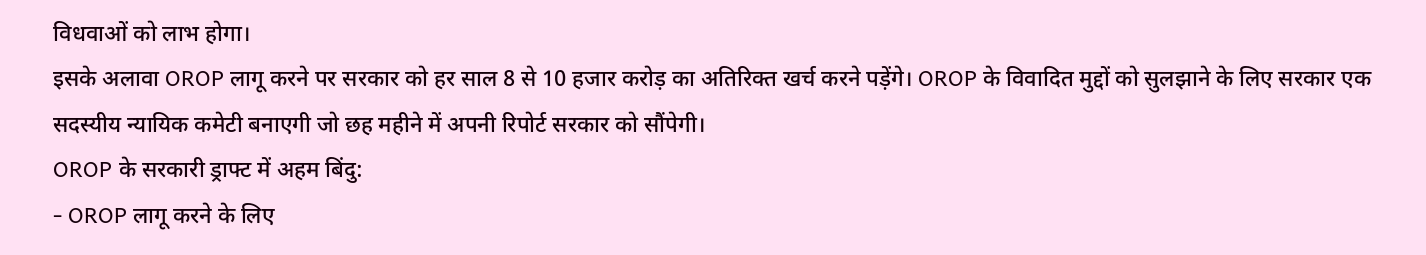विधवाओं को लाभ होगा।
इसके अलावा OROP लागू करने पर सरकार को हर साल 8 से 10 हजार करोड़ का अतिरिक्त खर्च करने पड़ेंगे। OROP के विवादित मुद्दों को सुलझाने के लिए सरकार एक सदस्यीय न्यायिक कमेटी बनाएगी जो छह महीने में अपनी रिपोर्ट सरकार को सौंपेगी।
OROP के सरकारी ड्राफ्ट में अहम बिंदु:
- OROP लागू करने के लिए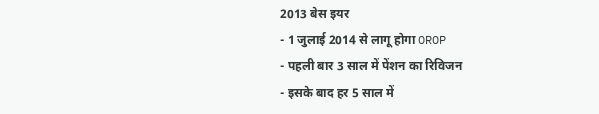2013 बेस इयर
- 1 जुलाई 2014 से लागू होगा OROP
- पहली बार 3 साल में पेंशन का रिविजन
- इसके बाद हर 5 साल में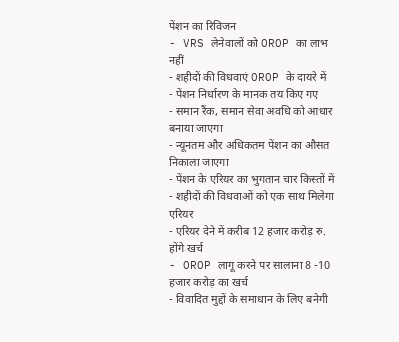पेंशन का रिविजन
- VRS लेनेवालों को OROP का लाभ नहीं
- शहीदों की विधवाएं OROP के दायरे में
- पेंशन निर्धारण के मानक तय किए गए
- समान रैंक, समान सेवा अवधि को आधार बनाया जाएगा
- न्यूनतम और अधिकतम पेंशन का औसत निकाला जाएगा
- पेंशन के एरियर का भुगतान चार किस्तों में
- शहीदों की विधवाओं को एक साथ मिलेगा एरियर
- एरियर देने में करीब 12 हजार करोड़ रु. होंगे खर्च
- OROP लागू करने पर सालाना 8 -10 हजार करोड़ का खर्च
- विवादित मुद्दों के समाधान के लिए बनेगी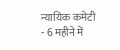न्यायिक कमेटी
- 6 महीने में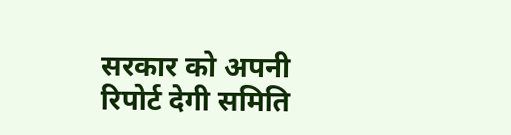सरकार को अपनी रिपोर्ट देगी समिति